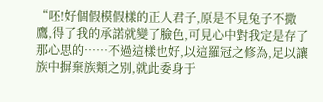“呸!好個假模假樣的正人君子,原是不見兔子不撒鷹,得了我的承諾就變了臉色,可見心中對我定是存了那心思的……不過這樣也好,以這羅冠之修為,足以讓族中摒棄族類之別,就此委身于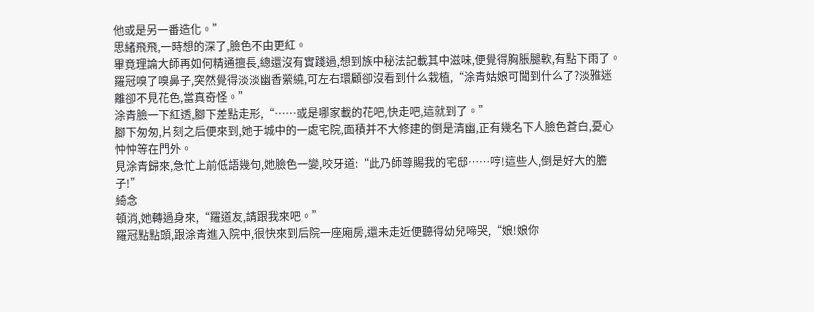他或是另一番造化。”
思緒飛飛,一時想的深了,臉色不由更紅。
畢竟理論大師再如何精通擅長,總還沒有實踐過,想到族中秘法記載其中滋味,便覺得胸脹腿軟,有點下雨了。
羅冠嗅了嗅鼻子,突然覺得淡淡幽香縈繞,可左右環顧卻沒看到什么栽植,“涂青姑娘可聞到什么了?淡雅迷離卻不見花色,當真奇怪。”
涂青臉一下紅透,腳下差點走形,“……或是哪家載的花吧,快走吧,這就到了。”
腳下匆匆,片刻之后便來到,她于城中的一處宅院,面積并不大修建的倒是清幽,正有幾名下人臉色蒼白,憂心忡忡等在門外。
見涂青歸來,急忙上前低語幾句,她臉色一變,咬牙道:“此乃師尊賜我的宅邸……哼!這些人,倒是好大的膽子!”
綺念
頓消,她轉過身來,“羅道友,請跟我來吧。”
羅冠點點頭,跟涂青進入院中,很快來到后院一座廂房,還未走近便聽得幼兒啼哭,“娘!娘你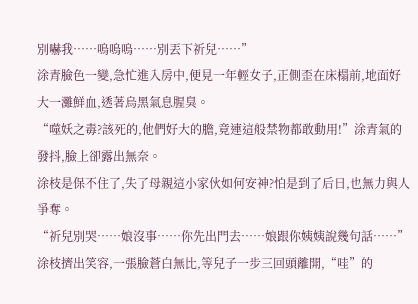別嚇我……嗚嗚嗚……別丟下祈兒……”
涂青臉色一變,急忙進入房中,便見一年輕女子,正側歪在床榻前,地面好大一灘鮮血,透著烏黑氣息腥臭。
“噬妖之毒?該死的,他們好大的膽,竟連這般禁物都敢動用!”涂青氣的發抖,臉上卻露出無奈。
涂枝是保不住了,失了母親這小家伙如何安神?怕是到了后日,也無力與人爭奪。
“祈兒別哭……娘沒事……你先出門去……娘跟你姨姨說幾句話……”涂枝擠出笑容,一張臉蒼白無比,等兒子一步三回頭離開,“哇”的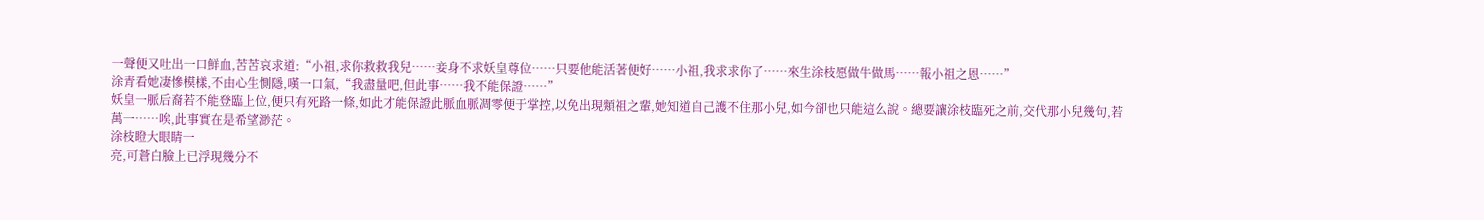一聲便又吐出一口鮮血,苦苦哀求道:“小祖,求你救救我兒……妾身不求妖皇尊位……只要他能活著便好……小祖,我求求你了……來生涂枝愿做牛做馬……報小祖之恩……”
涂青看她凄慘模樣,不由心生惻隱,嘆一口氣,“我盡量吧,但此事……我不能保證……”
妖皇一脈后裔若不能登臨上位,便只有死路一條,如此才能保證此脈血脈凋零便于掌控,以免出現類祖之輩,她知道自己護不住那小兒,如今卻也只能這么說。總要讓涂枝臨死之前,交代那小兒幾句,若萬一……唉,此事實在是希望渺茫。
涂枝瞪大眼睛一
亮,可蒼白臉上已浮現幾分不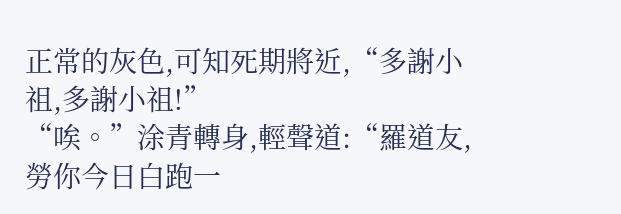正常的灰色,可知死期將近,“多謝小祖,多謝小祖!”
“唉。”涂青轉身,輕聲道:“羅道友,勞你今日白跑一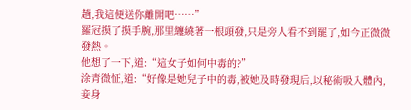趟,我這便送你離開吧……”
羅冠摸了摸手腕,那里纏繞著一根頭發,只是旁人看不到罷了,如今正微微發熱。
他想了一下,道:“這女子如何中毒的?”
涂青微怔,道:“好像是她兒子中的毒,被她及時發現后,以秘術吸入體內,妾身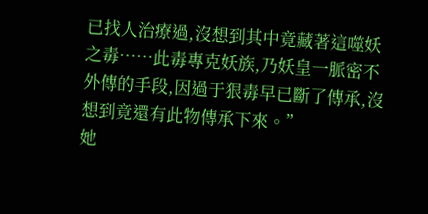已找人治療過,沒想到其中竟藏著這噬妖之毒……此毒專克妖族,乃妖皇一脈密不外傳的手段,因過于狠毒早已斷了傳承,沒想到竟還有此物傳承下來。”
她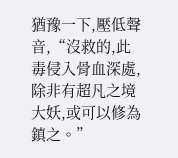猶豫一下,壓低聲音,“沒救的,此毒侵入骨血深處,除非有超凡之境大妖,或可以修為鎮之。”